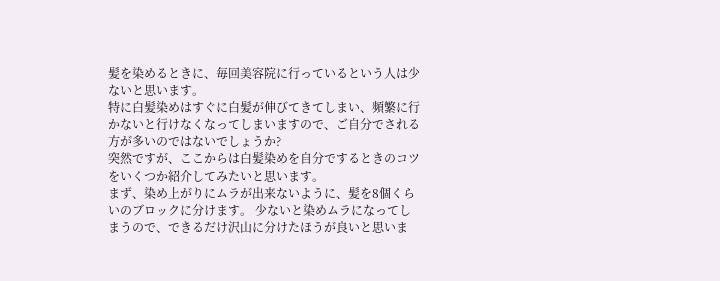髪を染めるときに、毎回美容院に行っているという人は少ないと思います。
特に白髪染めはすぐに白髪が伸びてきてしまい、頻繁に行かないと行けなくなってしまいますので、ご自分でされる方が多いのではないでしょうか?
突然ですが、ここからは白髪染めを自分でするときのコツをいくつか紹介してみたいと思います。
まず、染め上がりにムラが出来ないように、髪を8個くらいのブロックに分けます。 少ないと染めムラになってしまうので、できるだけ沢山に分けたほうが良いと思いま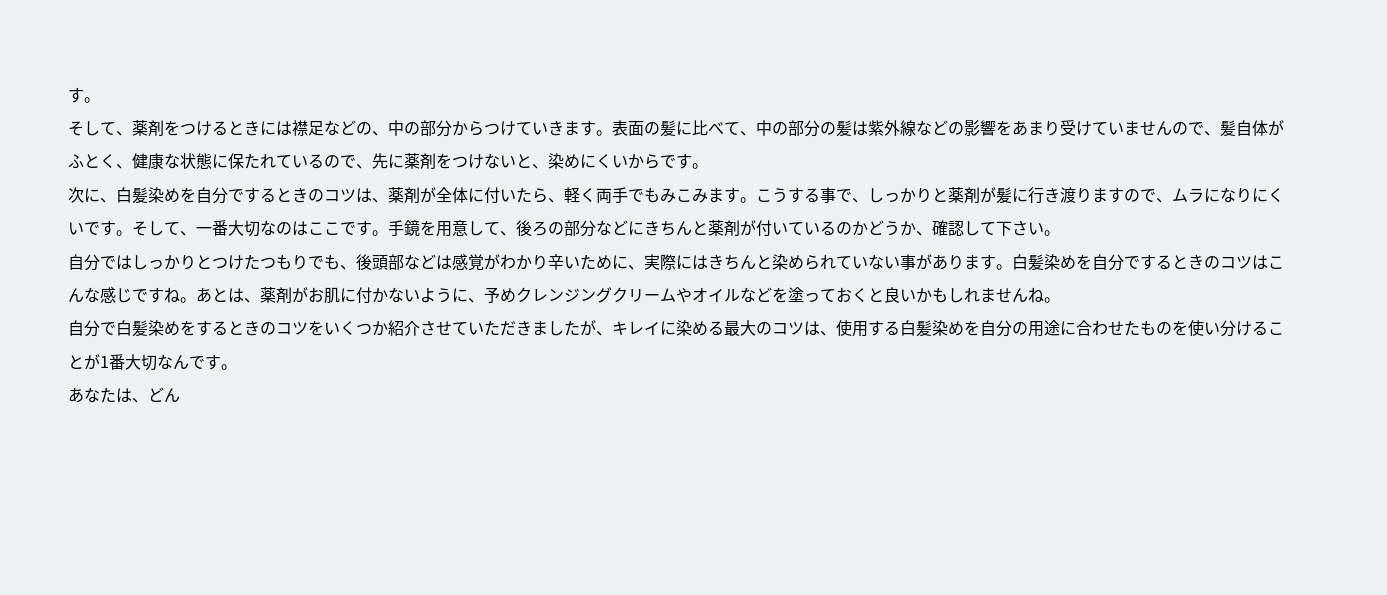す。
そして、薬剤をつけるときには襟足などの、中の部分からつけていきます。表面の髪に比べて、中の部分の髪は紫外線などの影響をあまり受けていませんので、髪自体がふとく、健康な状態に保たれているので、先に薬剤をつけないと、染めにくいからです。
次に、白髪染めを自分でするときのコツは、薬剤が全体に付いたら、軽く両手でもみこみます。こうする事で、しっかりと薬剤が髪に行き渡りますので、ムラになりにくいです。そして、一番大切なのはここです。手鏡を用意して、後ろの部分などにきちんと薬剤が付いているのかどうか、確認して下さい。
自分ではしっかりとつけたつもりでも、後頭部などは感覚がわかり辛いために、実際にはきちんと染められていない事があります。白髪染めを自分でするときのコツはこんな感じですね。あとは、薬剤がお肌に付かないように、予めクレンジングクリームやオイルなどを塗っておくと良いかもしれませんね。
自分で白髪染めをするときのコツをいくつか紹介させていただきましたが、キレイに染める最大のコツは、使用する白髪染めを自分の用途に合わせたものを使い分けることが1番大切なんです。
あなたは、どん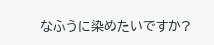なふうに染めたいですか?